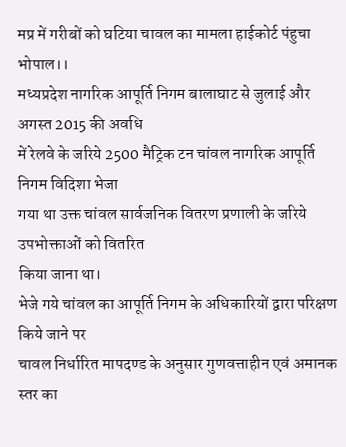मप्र में गरीबों को घटिया चावल का मामला हाईकोर्ट पंहुचा
भोपाल।।
मध्यप्रदेश नागरिक आपूर्ति निगम बालाघाट से जुलाई और अगस्त 2015 की अवधि
में रेलवे के जरिये 2500 मैट्रिक टन चांवल नागरिक आपूर्ति निगम विदिशा भेजा
गया था उक्त चांवल सार्वजनिक वितरण प्रणाली के जरिये उपभोक्ताओं को वितरित
किया जाना था।
भेजे गये चांवल का आपूर्ति निगम के अधिकारियों द्वारा परिक्षण किये जाने पर
चावल निर्धारित मापदण्ड के अनुसार गुणवत्ताहीन एवं अमानक स्तर का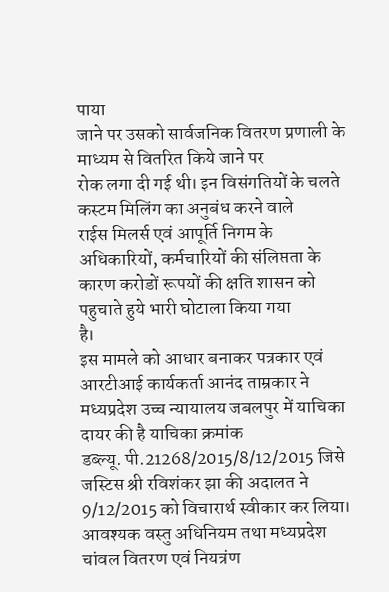पाया
जाने पर उसको सार्वजनिक वितरण प्रणाली के माध्यम से वितरित किये जाने पर
रोक लगा दी गई थी। इन विसंगतियों के चलते कस्टम मिलिंग का अनुबंध करने वाले
राईस मिलर्स एवं आपूर्ति निगम के अधिकारियों, कर्मचारियों की संलिप्तता के
कारण करोडों रूपयों की क्षति शासन को पहुचाते हुये भारी घोटाला किया गया
है।
इस मामले को आधार बनाकर पत्रकार एवं आरटीआई कार्यकर्ता आनंद ताम्रकार ने
मध्यप्रदेश उच्च न्यायालय जबलपुर में याचिका दायर की है याचिका क्रमांक
डब्ल्यू. पी.21268/2015/8/12/2015 जिसे जस्टिस श्री रविशंकर झा की अदालत ने
9/12/2015 को विचारार्थ स्वीकार कर लिया।
आवश्यक वस्तु अधिनियम तथा मध्यप्रदेश चांवल वितरण एवं नियत्रंण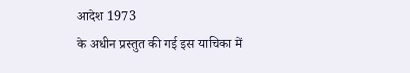आदेश 1973
के अधीन प्रस्तुत की गई इस याचिका में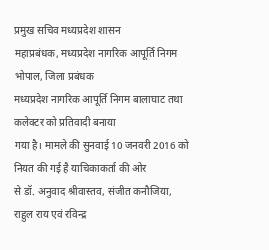प्रमुख सचिव मध्यप्रदेश शासन
महाप्रबंधक, मध्यप्रदेश नागरिक आपूर्ति निगम भोपाल, जिला प्रबंधक
मध्यप्रदेश नागरिक आपूर्ति निगम बालाघाट तथा कलेक्टर को प्रतिवादी बनाया
गया है। मामले की सुनवाई 10 जनवरी 2016 को नियत की गई है याचिकाकर्ता की ओर
से डॉ. अनुवाद श्रीवास्तव, संजीत कनौजिया, राहुल राय एवं रविन्द्र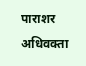पाराशर
अधिवक्ता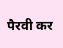पैरवी कर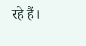रहे हैं।